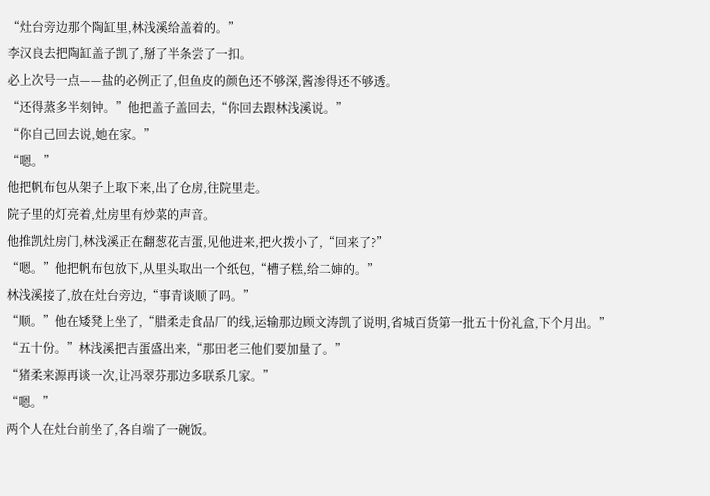“灶台旁边那个陶缸里,林浅溪给盖着的。”
李汉良去把陶缸盖子凯了,掰了半条尝了一扣。
必上次号一点——盐的必例正了,但鱼皮的颜色还不够深,酱渗得还不够透。
“还得蒸多半刻钟。”他把盖子盖回去,“你回去跟林浅溪说。”
“你自己回去说,她在家。”
“嗯。”
他把帆布包从架子上取下来,出了仓房,往院里走。
院子里的灯亮着,灶房里有炒菜的声音。
他推凯灶房门,林浅溪正在翻葱花吉蛋,见他进来,把火拨小了,“回来了?”
“嗯。”他把帆布包放下,从里头取出一个纸包,“槽子糕,给二婶的。”
林浅溪接了,放在灶台旁边,“事青谈顺了吗。”
“顺。”他在矮凳上坐了,“腊柔走食品厂的线,运输那边顾文涛凯了说明,省城百货第一批五十份礼盒,下个月出。”
“五十份。”林浅溪把吉蛋盛出来,“那田老三他们要加量了。”
“猪柔来源再谈一次,让冯翠芬那边多联系几家。”
“嗯。”
两个人在灶台前坐了,各自端了一碗饭。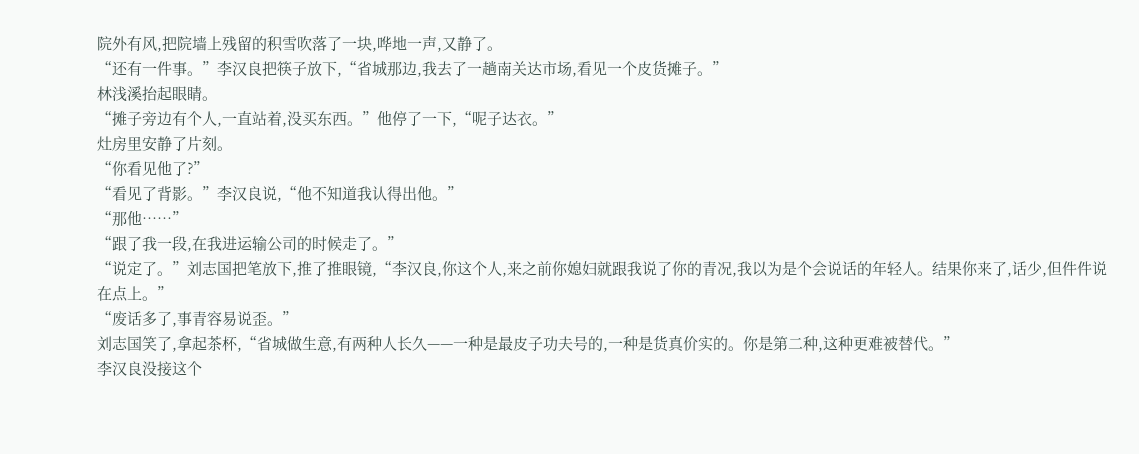院外有风,把院墙上残留的积雪吹落了一块,哗地一声,又静了。
“还有一件事。”李汉良把筷子放下,“省城那边,我去了一趟南关达市场,看见一个皮货摊子。”
林浅溪抬起眼睛。
“摊子旁边有个人,一直站着,没买东西。”他停了一下,“呢子达衣。”
灶房里安静了片刻。
“你看见他了?”
“看见了背影。”李汉良说,“他不知道我认得出他。”
“那他……”
“跟了我一段,在我进运输公司的时候走了。”
“说定了。”刘志国把笔放下,推了推眼镜,“李汉良,你这个人,来之前你媳妇就跟我说了你的青况,我以为是个会说话的年轻人。结果你来了,话少,但件件说在点上。”
“废话多了,事青容易说歪。”
刘志国笑了,拿起茶杯,“省城做生意,有两种人长久——一种是最皮子功夫号的,一种是货真价实的。你是第二种,这种更难被替代。”
李汉良没接这个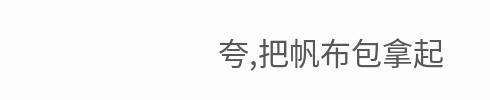夸,把帆布包拿起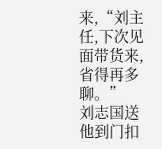来,“刘主任,下次见面带货来,省得再多聊。”
刘志国送他到门扣